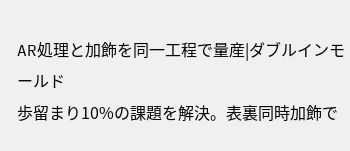AR処理と加飾を同一工程で量産|ダブルインモールド
歩留まり10%の課題を解決。表裏同時加飾で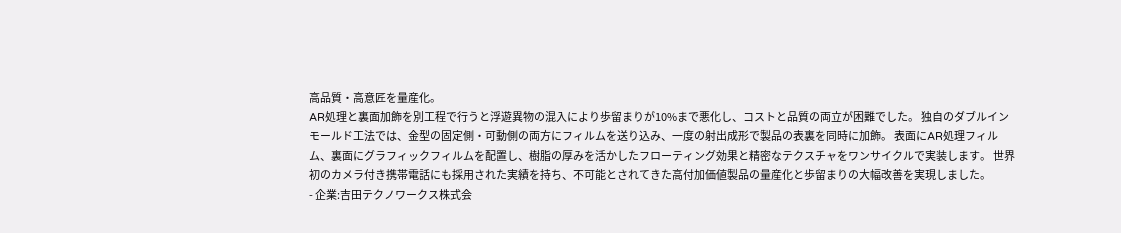高品質・高意匠を量産化。
AR処理と裏面加飾を別工程で行うと浮遊異物の混入により歩留まりが10%まで悪化し、コストと品質の両立が困難でした。 独自のダブルインモールド工法では、金型の固定側・可動側の両方にフィルムを送り込み、一度の射出成形で製品の表裏を同時に加飾。 表面にAR処理フィルム、裏面にグラフィックフィルムを配置し、樹脂の厚みを活かしたフローティング効果と精密なテクスチャをワンサイクルで実装します。 世界初のカメラ付き携帯電話にも採用された実績を持ち、不可能とされてきた高付加価値製品の量産化と歩留まりの大幅改善を実現しました。
- 企業:吉田テクノワークス株式会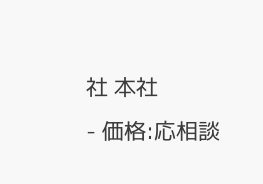社 本社
- 価格:応相談